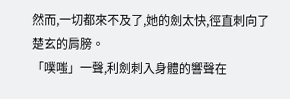然而,一切都來不及了,她的劍太快,徑直刺向了楚玄的肩膀。
「噗嗤」一聲,利劍刺入身體的響聲在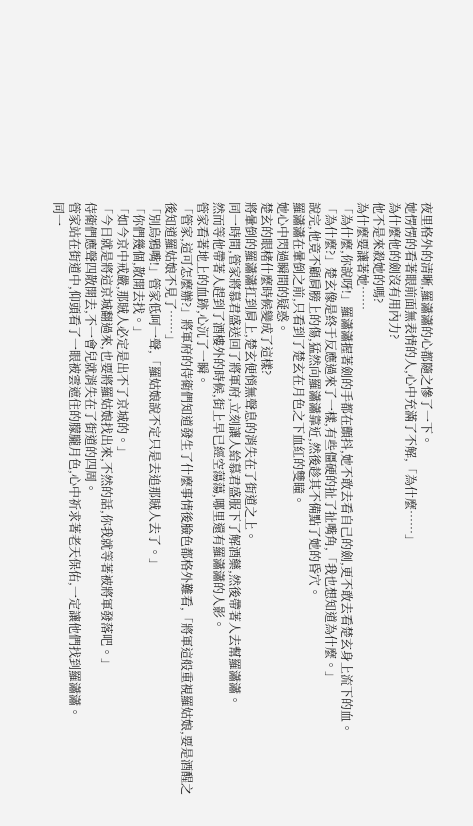夜里格外的清晰,羅瀟瀟的心都隨之慘了一下。
她愣愣的看著眼前面無表情的人,心中充滿了不解,「為什麼……」
為什麼他的劍沒有用內力?
他不是來殺她的嗎?
為什麼要讓著她……
「為什麼,你說呀!」羅瀟瀟握著劍的手都在顫抖,她不敢去看自己的劍,更不敢去看楚玄身上流下的血。
「為什麼?」楚玄像是終于反應過來了一樣,有些僵硬的扯了扯嘴角,「我也想知道為什麼。」
說完,他竟不顧肩膀上的傷,猛然向羅瀟瀟靠近,然後趁其不備點了她的昏穴。
羅瀟瀟在暈倒之前,只看到了楚玄在月色之下血紅的雙瞳。
她心中閃過瞬間的疑惑。
楚玄的眼楮什麼時候變成了這樣?
將暈倒的羅瀟瀟扛到肩上,楚玄便悄無聲息的消失在了街道之上。
同一時間,管家將慕君盛送回了將軍府,立刻讓人給慕君盛服下了解酒藥,然後帶著人去幫羅瀟瀟。
然而等他帶著人趕到了酒樓外的時候,街上早已經空蕩蕩,哪里還有羅瀟瀟的人影。
管家看著地上的血跡,心沉了一瞬。
「管家,這可怎麼辦?」將軍府的侍衛們知道發生了什麼事情後臉色都格外難看,「將軍這般重視羅姑娘,要是酒醒之後知道羅姑娘不見了……」
「別烏鴉嘴!」管家低呵一聲,「羅姑娘說不定只是去追那賊人去了。」
「你們幾個,散開去找。」
「如今京中戒嚴,那賊人必定是出不了京城的。」
「今日就是將這京城翻過來,也要將羅姑娘找出來,不然的話,你我就等著被將軍發落吧。」
侍衛們應聲四散開去,不一會兒就消失在了街道的四周。
管家站在街道中,仰頭看了一眼被雲遮住的朦朧月色,心中祈求著老天保佑,一定讓他們找到羅瀟瀟。
同一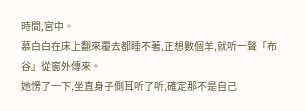時間,宮中。
慕白白在床上翻來覆去都睡不著,正想數個羊,就听一聲「布谷」從窗外傳來。
她愣了一下,坐直身子側耳听了听,確定那不是自己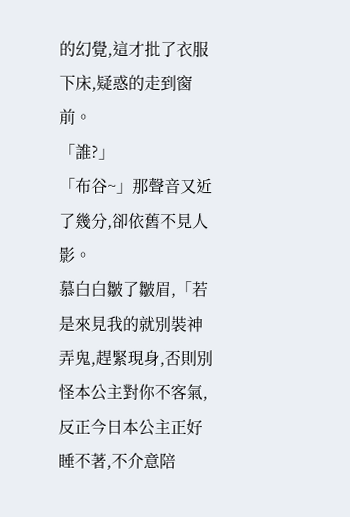的幻覺,這才批了衣服下床,疑惑的走到窗前。
「誰?」
「布谷~」那聲音又近了幾分,卻依舊不見人影。
慕白白皺了皺眉,「若是來見我的就別裝神弄鬼,趕緊現身,否則別怪本公主對你不客氣,反正今日本公主正好睡不著,不介意陪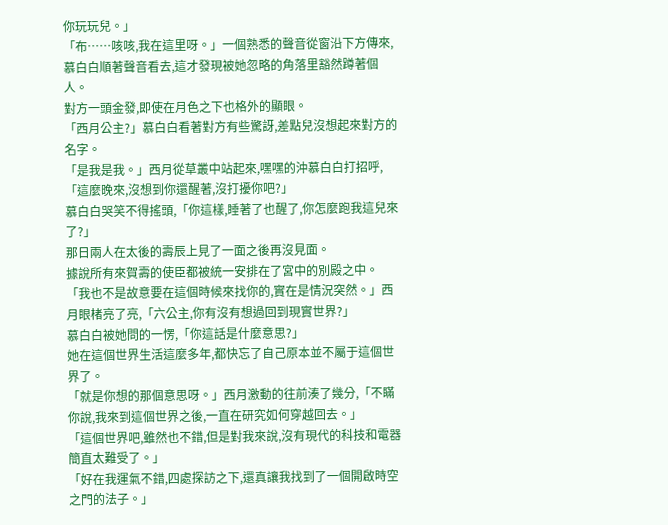你玩玩兒。」
「布……咳咳,我在這里呀。」一個熟悉的聲音從窗沿下方傳來,慕白白順著聲音看去,這才發現被她忽略的角落里豁然蹲著個人。
對方一頭金發,即使在月色之下也格外的顯眼。
「西月公主?」慕白白看著對方有些驚訝,差點兒沒想起來對方的名字。
「是我是我。」西月從草叢中站起來,嘿嘿的沖慕白白打招呼,「這麼晚來,沒想到你還醒著,沒打擾你吧?」
慕白白哭笑不得搖頭,「你這樣,睡著了也醒了,你怎麼跑我這兒來了?」
那日兩人在太後的壽辰上見了一面之後再沒見面。
據說所有來賀壽的使臣都被統一安排在了宮中的別殿之中。
「我也不是故意要在這個時候來找你的,實在是情況突然。」西月眼楮亮了亮,「六公主,你有沒有想過回到現實世界?」
慕白白被她問的一愣,「你這話是什麼意思?」
她在這個世界生活這麼多年,都快忘了自己原本並不屬于這個世界了。
「就是你想的那個意思呀。」西月激動的往前湊了幾分,「不瞞你說,我來到這個世界之後,一直在研究如何穿越回去。」
「這個世界吧,雖然也不錯,但是對我來說,沒有現代的科技和電器簡直太難受了。」
「好在我運氣不錯,四處探訪之下,還真讓我找到了一個開啟時空之門的法子。」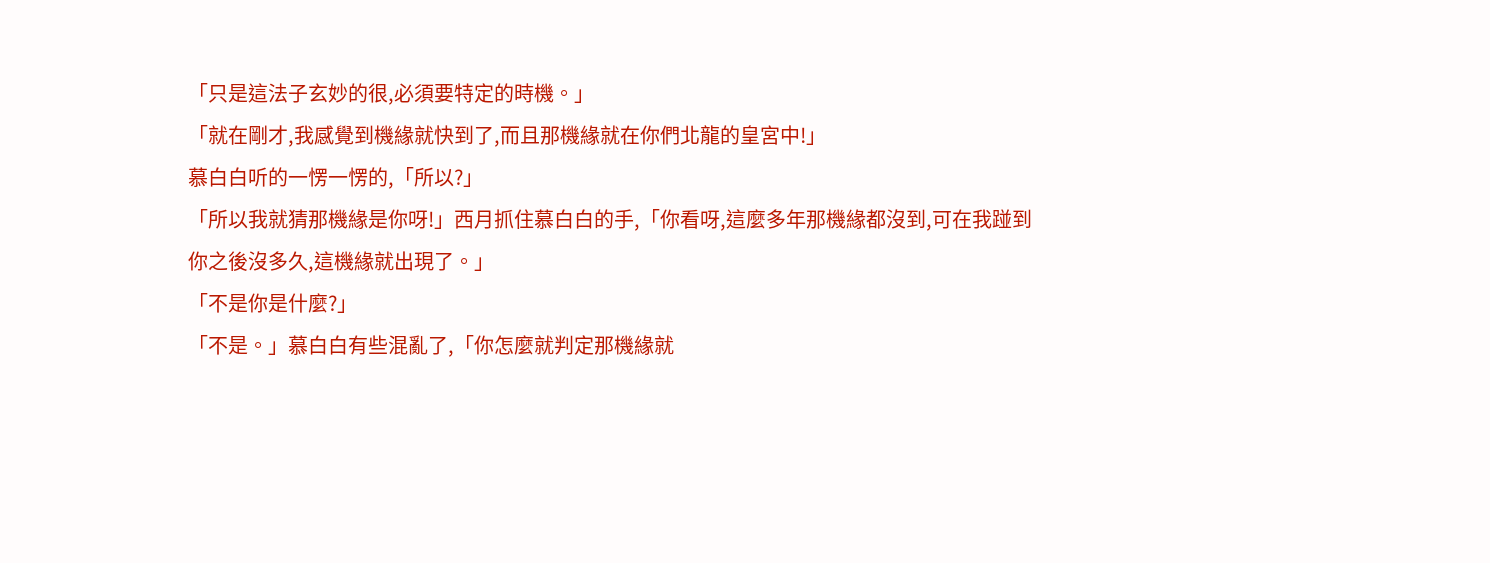「只是這法子玄妙的很,必須要特定的時機。」
「就在剛才,我感覺到機緣就快到了,而且那機緣就在你們北龍的皇宮中!」
慕白白听的一愣一愣的,「所以?」
「所以我就猜那機緣是你呀!」西月抓住慕白白的手,「你看呀,這麼多年那機緣都沒到,可在我踫到你之後沒多久,這機緣就出現了。」
「不是你是什麼?」
「不是。」慕白白有些混亂了,「你怎麼就判定那機緣就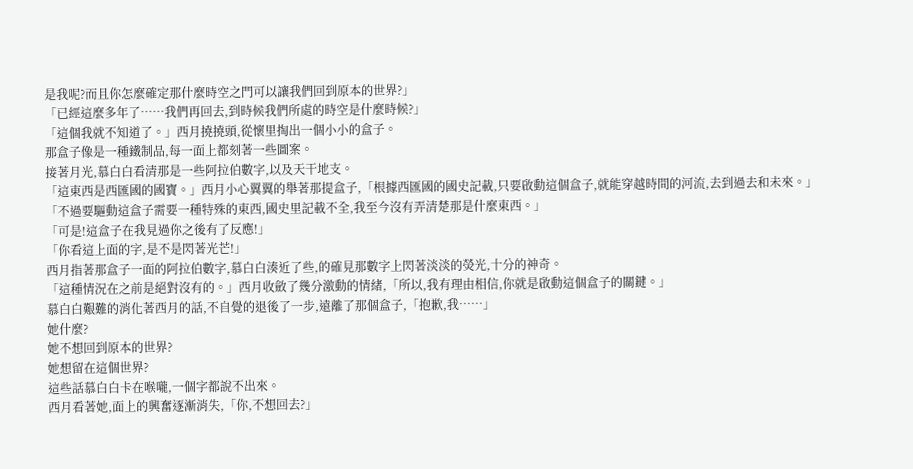是我呢?而且你怎麼確定那什麼時空之門可以讓我們回到原本的世界?」
「已經這麼多年了……我們再回去,到時候我們所處的時空是什麼時候?」
「這個我就不知道了。」西月撓撓頭,從懷里掏出一個小小的盒子。
那盒子像是一種鐵制品,每一面上都刻著一些圖案。
接著月光,慕白白看清那是一些阿拉伯數字,以及天干地支。
「這東西是西匯國的國寶。」西月小心翼翼的舉著那提盒子,「根據西匯國的國史記載,只要啟動這個盒子,就能穿越時間的河流,去到過去和未來。」
「不過要驅動這盒子需要一種特殊的東西,國史里記載不全,我至今沒有弄清楚那是什麼東西。」
「可是!這盒子在我見過你之後有了反應!」
「你看這上面的字,是不是閃著光芒!」
西月指著那盒子一面的阿拉伯數字,慕白白湊近了些,的確見那數字上閃著淡淡的熒光,十分的神奇。
「這種情況在之前是絕對沒有的。」西月收斂了幾分激動的情緒,「所以,我有理由相信,你就是啟動這個盒子的關鍵。」
慕白白艱難的消化著西月的話,不自覺的退後了一步,遠離了那個盒子,「抱歉,我……」
她什麼?
她不想回到原本的世界?
她想留在這個世界?
這些話慕白白卡在喉嚨,一個字都說不出來。
西月看著她,面上的興奮逐漸消失,「你,不想回去?」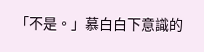「不是。」慕白白下意識的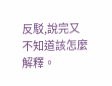反駁,說完又不知道該怎麼解釋。